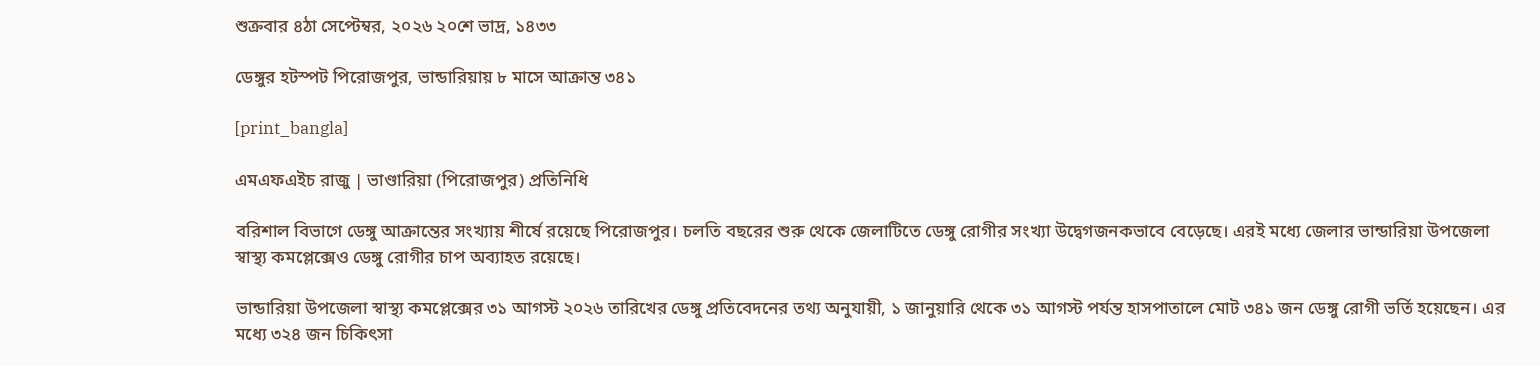শুক্রবার ৪ঠা সেপ্টেম্বর, ২০২৬ ২০শে ভাদ্র, ১৪৩৩

ডেঙ্গুর হটস্পট পিরোজপুর, ভান্ডারিয়ায় ৮ মাসে আক্রান্ত ৩৪১

[print_bangla]

এমএফএইচ রাজু | ভাণ্ডারিয়া (পিরোজপুর) প্রতিনিধি

বরিশাল বিভাগে ডেঙ্গু আক্রান্তের সংখ্যায় শীর্ষে রয়েছে পিরোজপুর। চলতি বছরের শুরু থেকে জেলাটিতে ডেঙ্গু রোগীর সংখ্যা উদ্বেগজনকভাবে বেড়েছে। এরই মধ্যে জেলার ভান্ডারিয়া উপজেলা স্বাস্থ্য কমপ্লেক্সেও ডেঙ্গু রোগীর চাপ অব্যাহত রয়েছে।

ভান্ডারিয়া উপজেলা স্বাস্থ্য কমপ্লেক্সের ৩১ আগস্ট ২০২৬ তারিখের ডেঙ্গু প্রতিবেদনের তথ্য অনুযায়ী, ১ জানুয়ারি থেকে ৩১ আগস্ট পর্যন্ত হাসপাতালে মোট ৩৪১ জন ডেঙ্গু রোগী ভর্তি হয়েছেন। এর মধ্যে ৩২৪ জন চিকিৎসা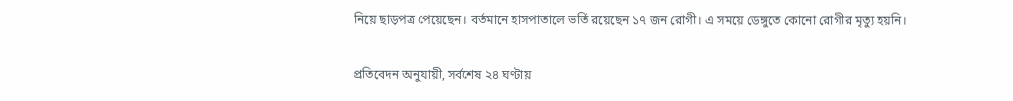নিয়ে ছাড়পত্র পেয়েছেন। বর্তমানে হাসপাতালে ভর্তি রয়েছেন ১৭ জন রোগী। এ সময়ে ডেঙ্গুতে কোনো রোগীর মৃত্যু হয়নি।

প্রতিবেদন অনুযায়ী, সর্বশেষ ২৪ ঘণ্টায়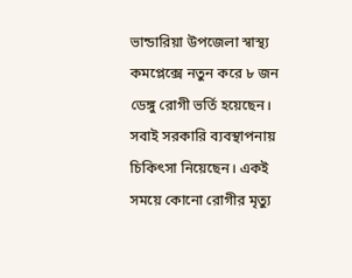ভান্ডারিয়া উপজেলা স্বাস্থ্য কমপ্লেক্সে নতুন করে ৮ জন ডেঙ্গু রোগী ভর্তি হয়েছেন। সবাই সরকারি ব্যবস্থাপনায় চিকিৎসা নিয়েছেন। একই সময়ে কোনো রোগীর মৃত্যু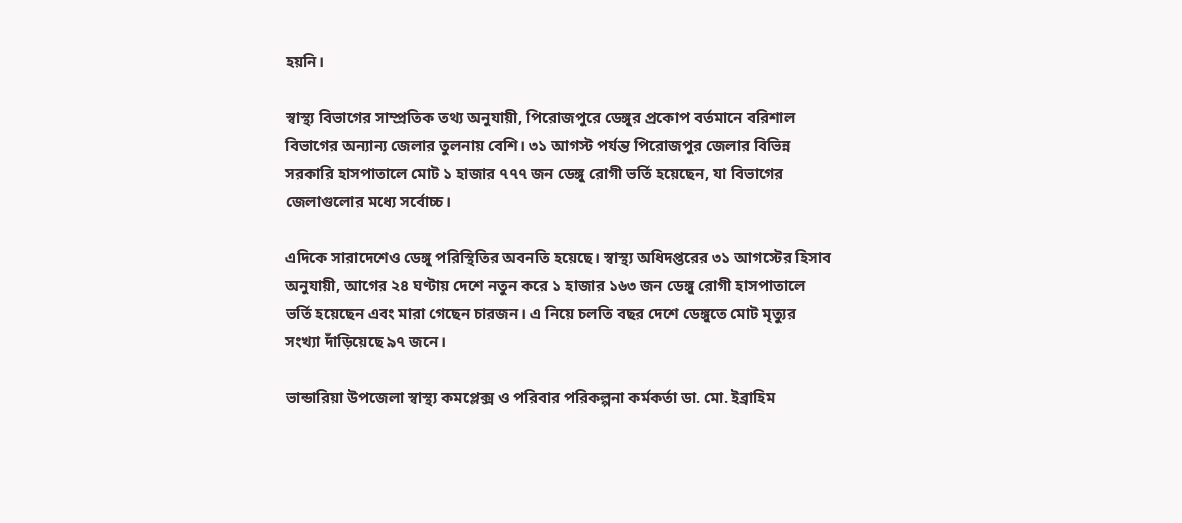হয়নি।

স্বাস্থ্য বিভাগের সাম্প্রতিক তথ্য অনুযায়ী, পিরোজপুরে ডেঙ্গুর প্রকোপ বর্তমানে বরিশাল বিভাগের অন্যান্য জেলার তুলনায় বেশি। ৩১ আগস্ট পর্যন্ত পিরোজপুর জেলার বিভিন্ন সরকারি হাসপাতালে মোট ১ হাজার ৭৭৭ জন ডেঙ্গু রোগী ভর্তি হয়েছেন, যা বিভাগের জেলাগুলোর মধ্যে সর্বোচ্চ।

এদিকে সারাদেশেও ডেঙ্গু পরিস্থিতির অবনতি হয়েছে। স্বাস্থ্য অধিদপ্তরের ৩১ আগস্টের হিসাব অনুযায়ী, আগের ২৪ ঘণ্টায় দেশে নতুন করে ১ হাজার ১৬৩ জন ডেঙ্গু রোগী হাসপাতালে ভর্তি হয়েছেন এবং মারা গেছেন চারজন। এ নিয়ে চলতি বছর দেশে ডেঙ্গুতে মোট মৃত্যুর সংখ্যা দাঁড়িয়েছে ৯৭ জনে।

ভান্ডারিয়া উপজেলা স্বাস্থ্য কমপ্লেক্স ও পরিবার পরিকল্পনা কর্মকর্তা ডা. মো. ইব্রাহিম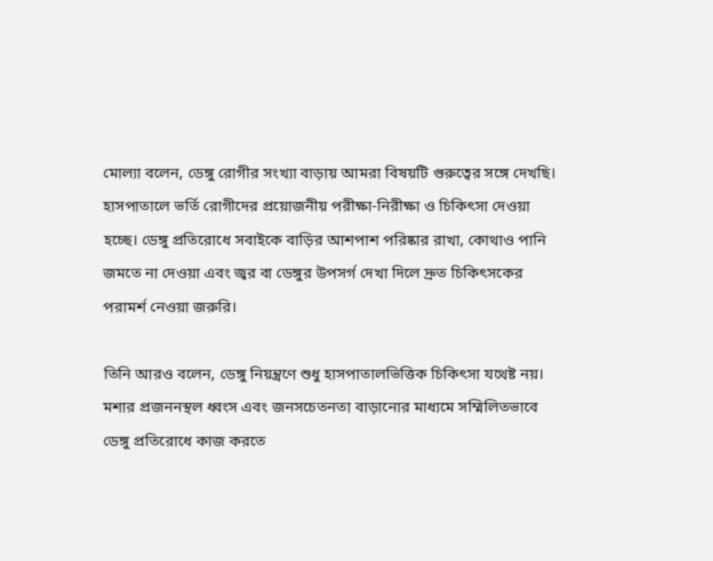মোল্যা বলেন, ডেঙ্গু রোগীর সংখ্যা বাড়ায় আমরা বিষয়টি গুরুত্বের সঙ্গে দেখছি। হাসপাতালে ভর্তি রোগীদের প্রয়োজনীয় পরীক্ষা-নিরীক্ষা ও চিকিৎসা দেওয়া হচ্ছে। ডেঙ্গু প্রতিরোধে সবাইকে বাড়ির আশপাশ পরিষ্কার রাখা, কোথাও পানি জমতে না দেওয়া এবং জ্বর বা ডেঙ্গুর উপসর্গ দেখা দিলে দ্রুত চিকিৎসকের পরামর্শ নেওয়া জরুরি।

তিনি আরও বলেন, ডেঙ্গু নিয়ন্ত্রণে শুধু হাসপাতালভিত্তিক চিকিৎসা যথেষ্ট নয়। মশার প্রজননস্থল ধ্বংস এবং জনসচেতনতা বাড়ানোর মাধ্যমে সম্মিলিতভাবে ডেঙ্গু প্রতিরোধে কাজ করতে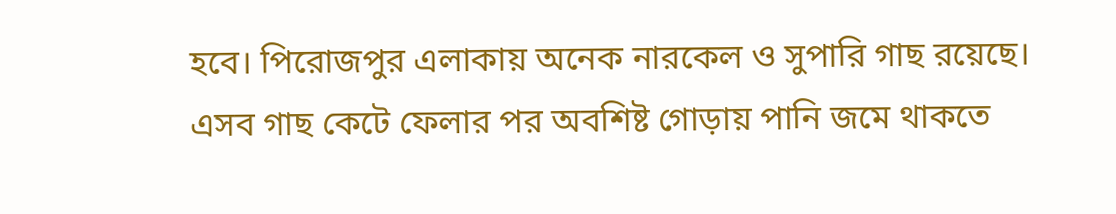হবে। পিরোজপুর এলাকায় অনেক নারকেল ও সুপারি গাছ রয়েছে। এসব গাছ কেটে ফেলার পর অবশিষ্ট গোড়ায় পানি জমে থাকতে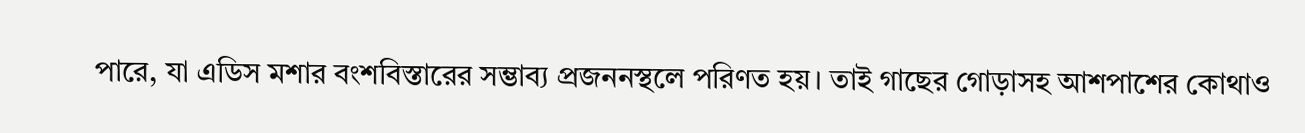পারে, যা এডিস মশার বংশবিস্তারের সম্ভাব্য প্রজননস্থলে পরিণত হয়। তাই গাছের গোড়াসহ আশপাশের কোথাও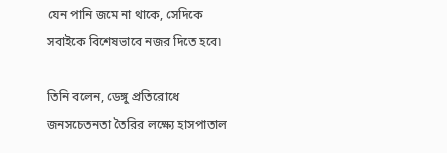যেন পানি জমে না থাকে, সেদিকে সবাইকে বিশেষভাবে নজর দিতে হবে৷

তিনি বলেন, ডেঙ্গু প্রতিরোধে জনসচেতনতা তৈরির লক্ষ্যে হাসপাতাল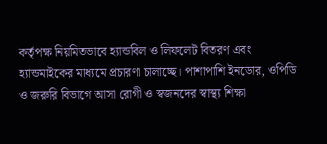কর্তৃপক্ষ নিয়মিতভাবে হ্যান্ডবিল ও লিফলেট বিতরণ এবং হ্যান্ডমাইকের মাধ্যমে প্রচারণা চালাচ্ছে। পাশাপাশি ইনডোর, ওপিডি ও জরুরি বিভাগে আসা রোগী ও স্বজনদের স্বাস্থ্য শিক্ষা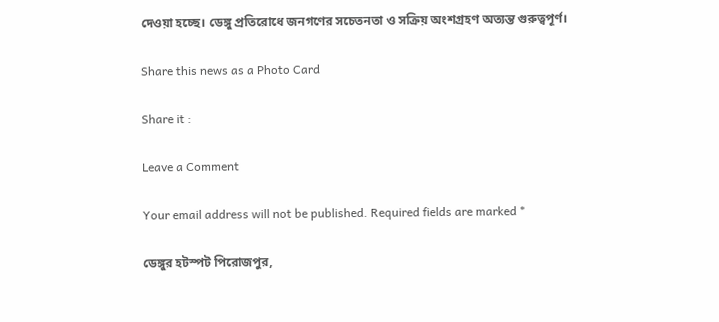দেওয়া হচ্ছে। ডেঙ্গু প্রতিরোধে জনগণের সচেতনতা ও সক্রিয় অংশগ্রহণ অত্যন্ত গুরুত্বপূর্ণ।

Share this news as a Photo Card

Share it :

Leave a Comment

Your email address will not be published. Required fields are marked *

ডেঙ্গুর হটস্পট পিরোজপুর,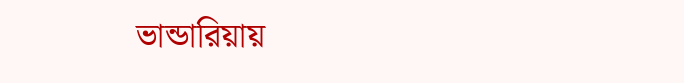ভান্ডারিয়ায়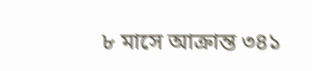৮ মাসে আক্রান্ত ৩৪১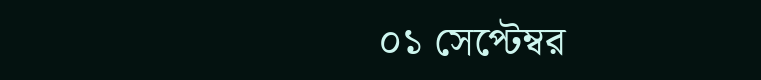০১ সেপ্টেম্বর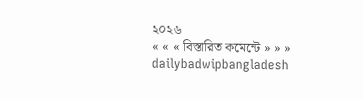২০২৬
« « « বিস্তারিত কমেন্টে » » »
dailybadwipbangladesh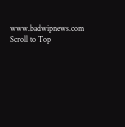www.badwipnews.com
Scroll to Top